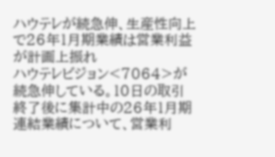ハウテレが続急伸、生産性向上で26年1月期業績は営業利益が計画上振れ
ハウテレビジョン<7064>が続急伸している。10日の取引終了後に集計中の26年1月期連結業績について、営業利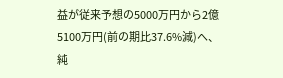益が従来予想の5000万円から2億5100万円(前の期比37.6%減)へ、純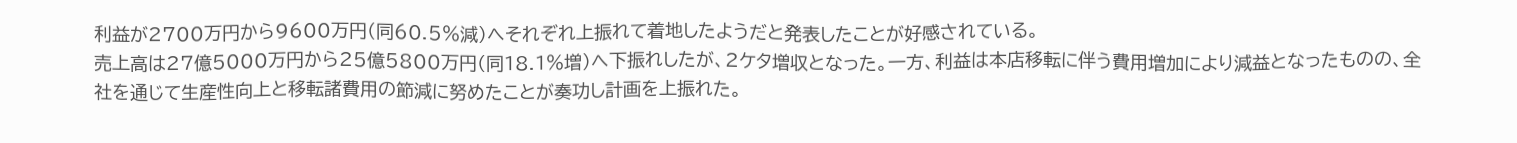利益が2700万円から9600万円(同60.5%減)へそれぞれ上振れて着地したようだと発表したことが好感されている。
売上高は27億5000万円から25億5800万円(同18.1%増)へ下振れしたが、2ケタ増収となった。一方、利益は本店移転に伴う費用増加により減益となったものの、全社を通じて生産性向上と移転諸費用の節減に努めたことが奏功し計画を上振れた。